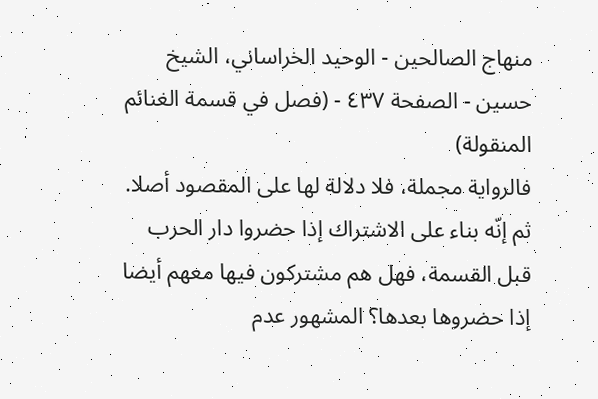منهاج الصالحين - الوحيد الخراساني، الشيخ حسين - الصفحة ٤٣٧ - (فصل في قسمة الغنائم المنقولة)
فالرواية مجملة، فلا دلالة لها على المقصود أصلا.
ثم إنّه بناء على الاشتراك إذا حضروا دار الحرب قبل القسمة، فهل هم مشتركون فيها معهم أيضا إذا حضروها بعدها؟ المشهور عدم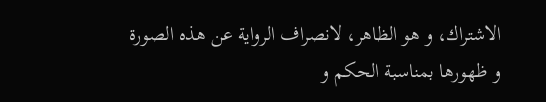الاشتراك، و هو الظاهر، لانصراف الرواية عن هذه الصورة و ظهورها بمناسبة الحكم و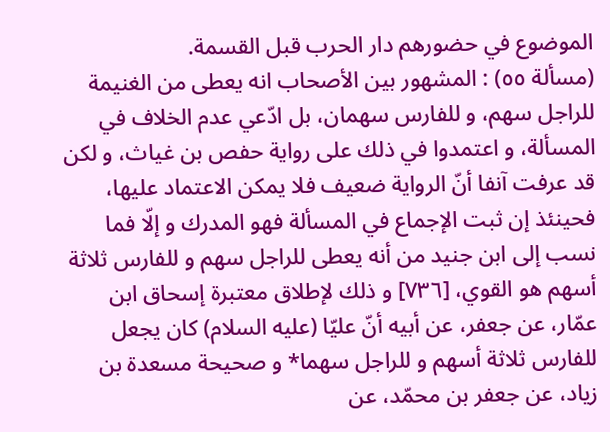الموضوع في حضورهم دار الحرب قبل القسمة.
(مسألة ٥٥) : المشهور بين الأصحاب انه يعطى من الغنيمة للراجل سهم، و للفارس سهمان، بل ادّعي عدم الخلاف في المسألة، و اعتمدوا في ذلك على رواية حفص بن غياث، و لكن قد عرفت آنفا أنّ الرواية ضعيف فلا يمكن الاعتماد عليها، فحينئذ إن ثبت الإجماع في المسألة فهو المدرك و إلّا فما نسب إلى ابن جنيد من أنه يعطى للراجل سهم و للفارس ثلاثة أسهم هو القوي، [٧٣٦] و ذلك لإطلاق معتبرة إسحاق ابن عمّار، عن جعفر، عن أبيه أنّ عليّا (عليه السلام) كان يجعل للفارس ثلاثة أسهم و للراجل سهما* و صحيحة مسعدة بن زياد، عن جعفر بن محمّد، عن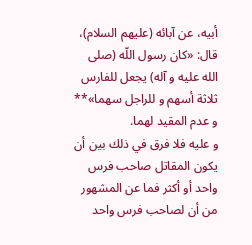أبيه، عن آبائه (عليهم السلام)، قال: «كان رسول اللّه (صلى الله عليه و آله) يجعل للفارس ثلاثة أسهم و للراجل سهما»** و عدم المقيد لهما.
و عليه فلا فرق في ذلك بين أن يكون المقاتل صاحب فرس واحد أو أكثر فما عن المشهور من أن لصاحب فرس واحد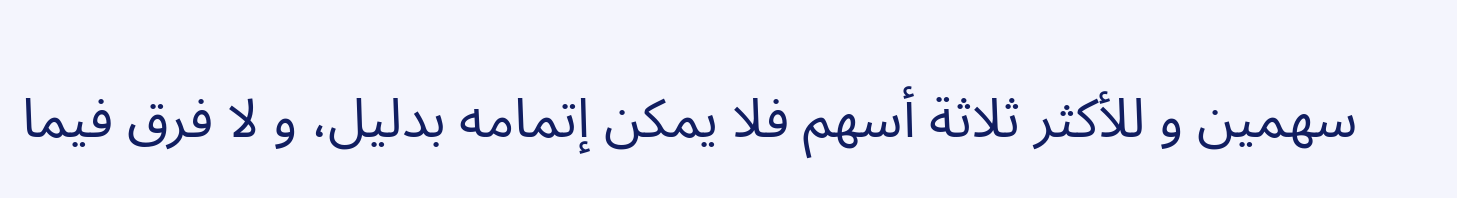سهمين و للأكثر ثلاثة أسهم فلا يمكن إتمامه بدليل، و لا فرق فيما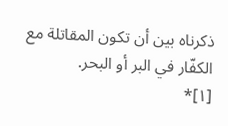ذكرناه بين أن تكون المقاتلة مع الكفّار في البر أو البحر.
[١]*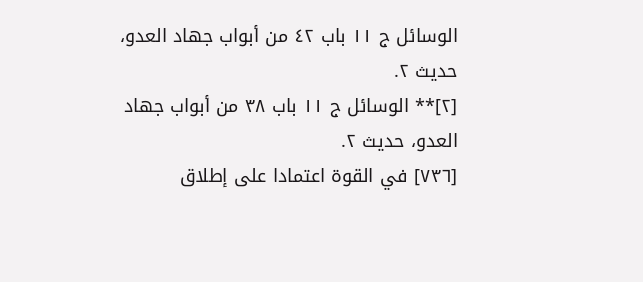الوسائل ج ١١ باب ٤٢ من أبواب جهاد العدو، حديث ٢.
[٢]** الوسائل ج ١١ باب ٣٨ من أبواب جهاد العدو، حديث ٢.
[٧٣٦] في القوة اعتمادا على إطلاق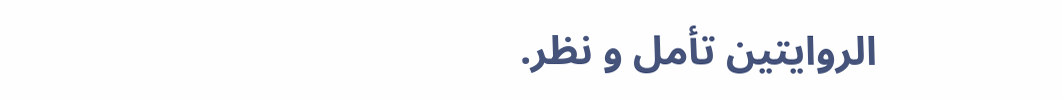الروايتين تأمل و نظر.